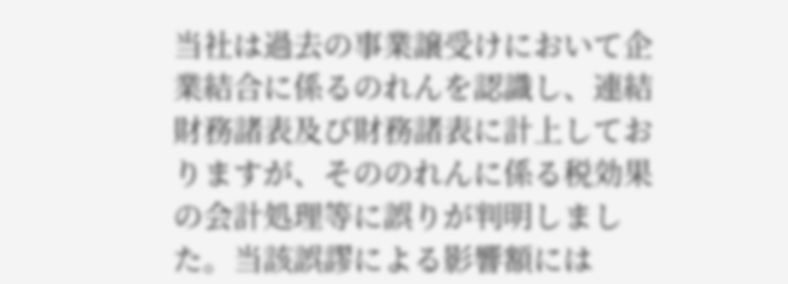当社は過去の事業譲受けにおいて企業結合に係るのれんを認識し、連結財務諸表及び財務諸表に計上しておりますが、そののれんに係る税効果の会計処理等に誤りが判明しました。当該誤謬による影響額には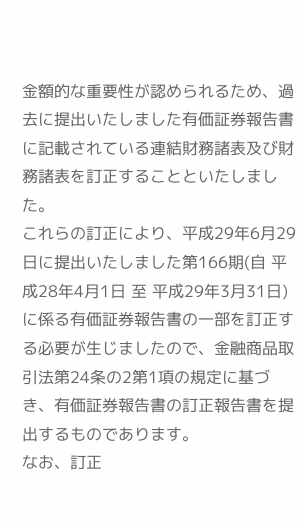金額的な重要性が認められるため、過去に提出いたしました有価証券報告書に記載されている連結財務諸表及び財務諸表を訂正することといたしました。
これらの訂正により、平成29年6月29日に提出いたしました第166期(自 平成28年4月1日 至 平成29年3月31日)に係る有価証券報告書の一部を訂正する必要が生じましたので、金融商品取引法第24条の2第1項の規定に基づき、有価証券報告書の訂正報告書を提出するものであります。
なお、訂正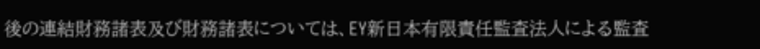後の連結財務諸表及び財務諸表については、EY新日本有限責任監査法人による監査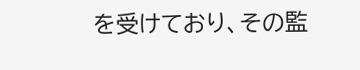を受けており、その監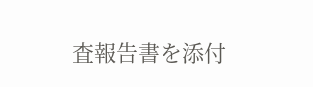査報告書を添付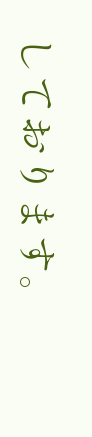しております。